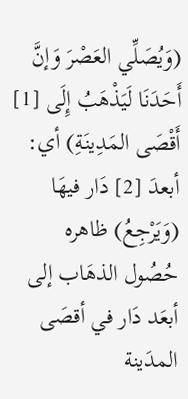(وَيُصَلِّي العَصْرَ وَإنَّ أَحَدَنَا لَيَذْهَبُ إِلَى [1] أَقْصَى المَدِينَةِ) أي: أبعدَ [2] دَار فيهَا (وَيَرْجِعُ) ظاهره حُصُول الذهَاب إلى أبعَد دَار في أقصَى المدَينة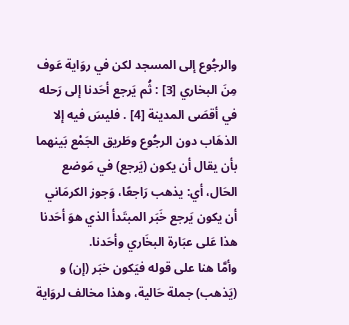والرجُوع إلى المسجد لكن في روَاية عَوف مِنَ البخاري [3] : ثُم يَرجع أحَدنا إلى رَحله في أقصَى المدينة [4] . فليسَ فيه إلا الذهَاب دون الرجُوع وطَريق الجَمْع بَينهما بأن يقال أن يكون (يَرجع) في مَوضع الحَال، أي: يذهب رَاجعًا، وَجوز الكرمَاني أن يكون يَرجع خَبَر المبتَدأ الذي هوَ أحَدنا هذا عَلى عبَارة البخَاري وأحَدنا.
وأمَّا هنا على قوله فيَكون خبَر (إن) و (يَذهب) جملة حَالية، وهذا مخالف لروَاية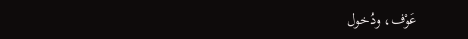عَوْف، ودُخول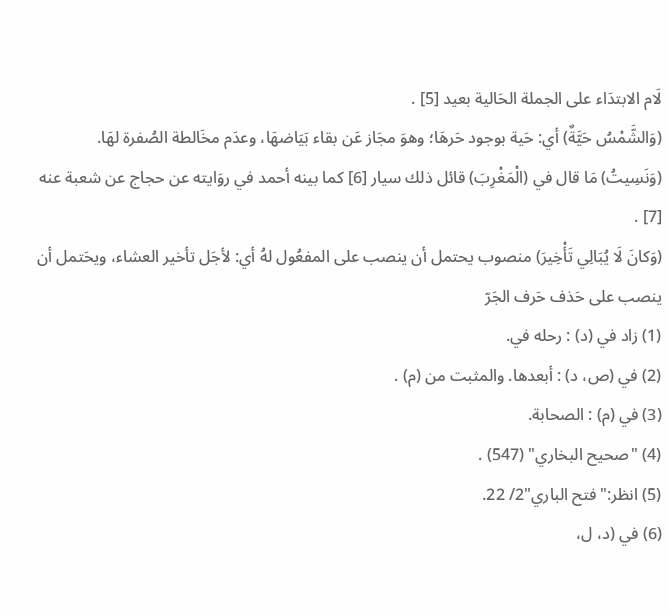لَام الابتدَاء على الجملة الحَالية بعيد [5] .
(وَالشَّمْسُ حَيَّةٌ) أي: حَية بوجود حَرهَا؛ وهوَ مجَاز عَن بقاء بَيَاضهَا، وعدَم مخَالطة الصُفرة لهَا.
(وَنَسِيتُ) مَا قال في (الْمَغْرِبَ) قائل ذلك سيار [6] كما بينه أحمد في روَايته عن حجاج عن شعبة عنه [7] .
(وَكانَ لَا يُبَالِي تَأْخِيرَ) منصوب يحتمل أن ينصب على المفعُول لهُ أي: لأجَل تأخير العشاء، ويحَتمل أن ينصب على حَذف حَرف الجَرّ
(1) زاد في (د) : رحله في.
(2) في (ص، د) : أبعدها. والمثبت من (م) .
(3) في (م) : الصحابة.
(4) "صحيح البخاري" (547) .
(5) انظر:"فتح الباري"2/ 22.
(6) في (د، ل،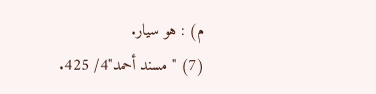م) : هو سيار.
(7) "مسند أحمد"4/ 425.